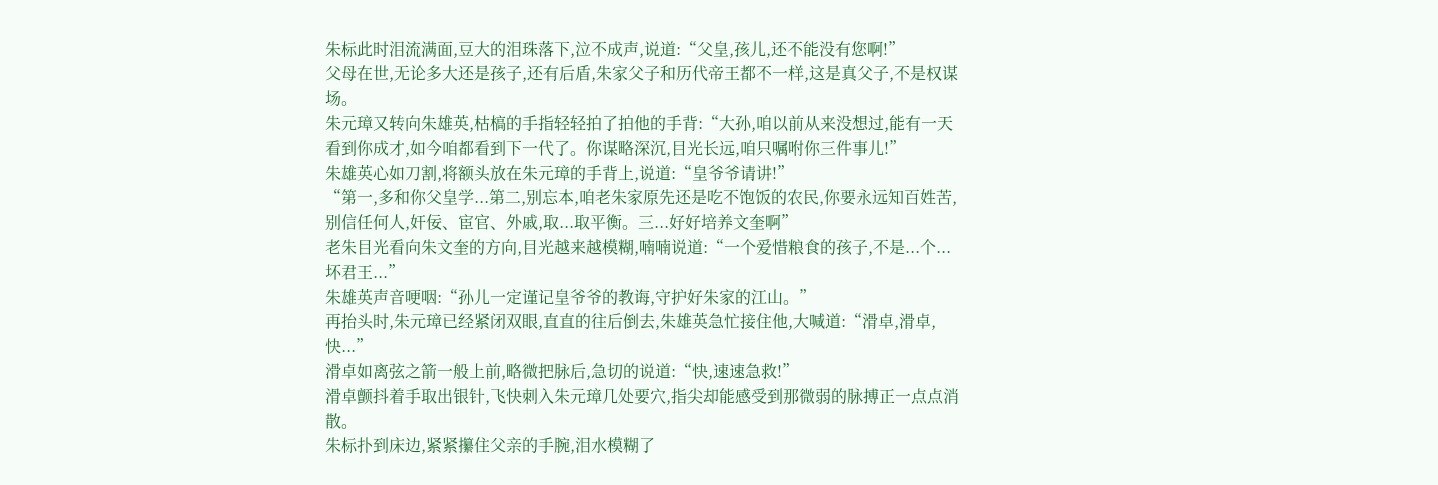朱标此时泪流满面,豆大的泪珠落下,泣不成声,说道:“父皇,孩儿,还不能没有您啊!”
父母在世,无论多大还是孩子,还有后盾,朱家父子和历代帝王都不一样,这是真父子,不是权谋场。
朱元璋又转向朱雄英,枯槁的手指轻轻拍了拍他的手背:“大孙,咱以前从来没想过,能有一天看到你成才,如今咱都看到下一代了。你谋略深沉,目光长远,咱只嘱咐你三件事儿!”
朱雄英心如刀割,将额头放在朱元璋的手背上,说道:“皇爷爷请讲!”
“第一,多和你父皇学...第二,别忘本,咱老朱家原先还是吃不饱饭的农民,你要永远知百姓苦,别信任何人,奸佞、宦官、外戚,取...取平衡。三...好好培养文奎啊”
老朱目光看向朱文奎的方向,目光越来越模糊,喃喃说道:“一个爱惜粮食的孩子,不是...个...坏君王...”
朱雄英声音哽咽:“孙儿一定谨记皇爷爷的教诲,守护好朱家的江山。”
再抬头时,朱元璋已经紧闭双眼,直直的往后倒去,朱雄英急忙接住他,大喊道:“滑卓,滑卓,快...”
滑卓如离弦之箭一般上前,略微把脉后,急切的说道:“快,速速急救!”
滑卓颤抖着手取出银针,飞快刺入朱元璋几处要穴,指尖却能感受到那微弱的脉搏正一点点消散。
朱标扑到床边,紧紧攥住父亲的手腕,泪水模糊了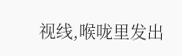视线,喉咙里发出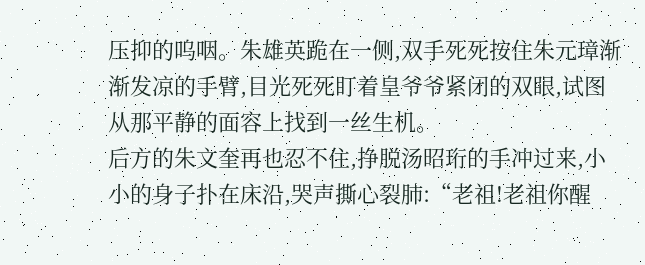压抑的呜咽。朱雄英跪在一侧,双手死死按住朱元璋渐渐发凉的手臂,目光死死盯着皇爷爷紧闭的双眼,试图从那平静的面容上找到一丝生机。
后方的朱文奎再也忍不住,挣脱汤昭珩的手冲过来,小小的身子扑在床沿,哭声撕心裂肺:“老祖!老祖你醒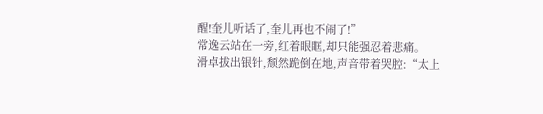醒!奎儿听话了,奎儿再也不闹了!”
常逸云站在一旁,红着眼眶,却只能强忍着悲痛。
滑卓拔出银针,颓然跪倒在地,声音带着哭腔:“太上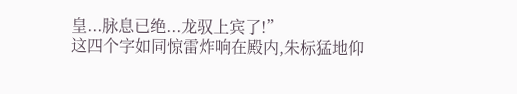皇...脉息已绝...龙驭上宾了!”
这四个字如同惊雷炸响在殿内,朱标猛地仰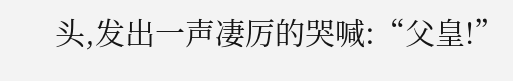头,发出一声凄厉的哭喊:“父皇!”